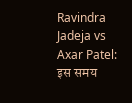Ravindra Jadeja vs Axar Patel: इस समय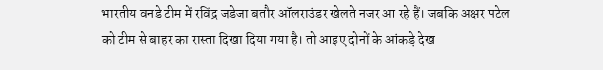भारतीय वनडे टीम में रविंद्र जडेजा बतौर ऑलराउंडर खेलते नजर आ रहे हैं। जबकि अक्षर पटेल को टीम से बाहर का रास्ता दिखा दिया गया है। तो आइए दोनों के आंकड़े देख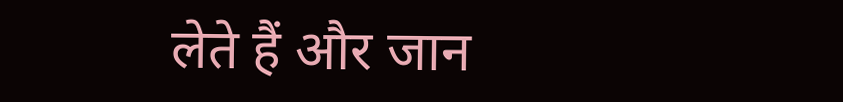लेते हैं और जान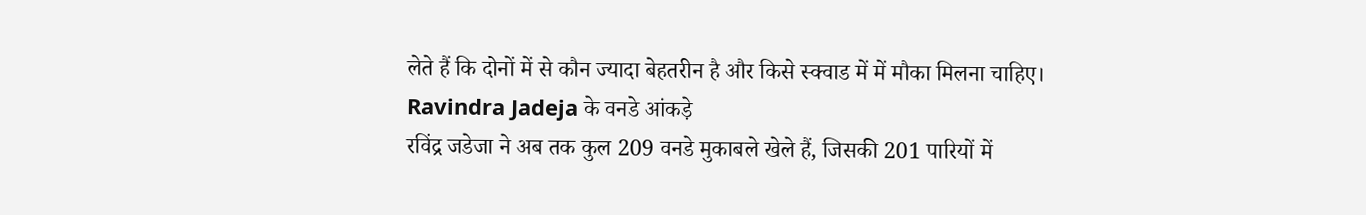लेते हैं कि दोनों में से कौन ज्यादा बेहतरीन है और किसे स्क्वाड में में मौका मिलना चाहिए।
Ravindra Jadeja के वनडे आंकड़े
रविंद्र जडेजा ने अब तक कुल 209 वनडे मुकाबले खेले हैं, जिसकी 201 पारियों में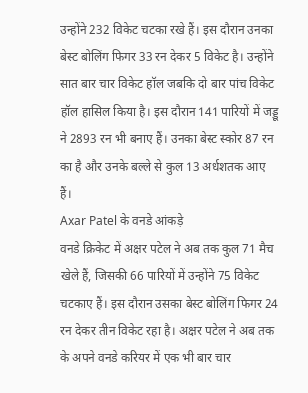उन्होंने 232 विकेट चटका रखे हैं। इस दौरान उनका बेस्ट बोलिंग फिगर 33 रन देकर 5 विकेट है। उन्होंने सात बार चार विकेट हॉल जबकि दो बार पांच विकेट हॉल हासिल किया है। इस दौरान 141 पारियों में जड्डू ने 2893 रन भी बनाए हैं। उनका बेस्ट स्कोर 87 रन का है और उनके बल्ले से कुल 13 अर्धशतक आए हैं।
Axar Patel के वनडे आंकड़े
वनडे क्रिकेट में अक्षर पटेल ने अब तक कुल 71 मैच खेले हैं, जिसकी 66 पारियों में उन्होंने 75 विकेट चटकाए हैं। इस दौरान उसका बेस्ट बोलिंग फिगर 24 रन देकर तीन विकेट रहा है। अक्षर पटेल ने अब तक के अपने वनडे करियर में एक भी बार चार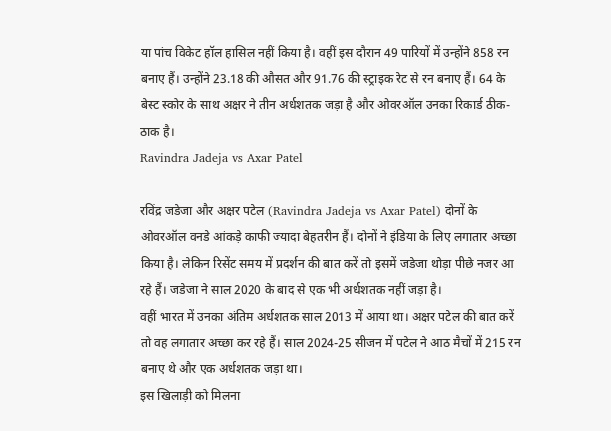या पांच विकेट हॉल हासिल नहीं किया है। वहीं इस दौरान 49 पारियों में उन्होंने 858 रन बनाए हैं। उन्होंने 23.18 की औसत और 91.76 की स्ट्राइक रेट से रन बनाए हैं। 64 के बेस्ट स्कोर के साथ अक्षर ने तीन अर्धशतक जड़ा है और ओवरऑल उनका रिकार्ड ठीक-ठाक है।
Ravindra Jadeja vs Axar Patel

रविंद्र जडेजा और अक्षर पटेल (Ravindra Jadeja vs Axar Patel) दोनों के ओवरऑल वनडे आंकड़े काफी ज्यादा बेहतरीन हैं। दोनों ने इंडिया के लिए लगातार अच्छा किया है। लेकिन रिसेंट समय में प्रदर्शन की बात करें तो इसमें जडेजा थोड़ा पीछे नजर आ रहे हैं। जडेजा ने साल 2020 के बाद से एक भी अर्धशतक नहीं जड़ा है।
वहीं भारत में उनका अंतिम अर्धशतक साल 2013 में आया था। अक्षर पटेल की बात करें तो वह लगातार अच्छा कर रहे हैं। साल 2024-25 सीजन में पटेल ने आठ मैचों में 215 रन बनाए थे और एक अर्धशतक जड़ा था।
इस खिलाड़ी को मिलना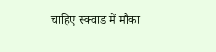चाहिए स्क्वाड में मौका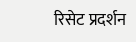रिसेट प्रदर्शन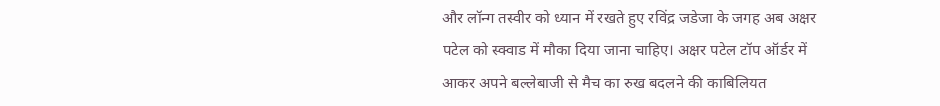और लॉन्ग तस्वीर को ध्यान में रखते हुए रविंद्र जडेजा के जगह अब अक्षर पटेल को स्क्वाड में मौका दिया जाना चाहिए। अक्षर पटेल टॉप ऑर्डर में आकर अपने बल्लेबाजी से मैच का रुख बदलने की काबिलियत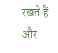रखते हैं और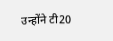उन्होंने टी20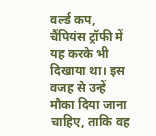वर्ल्ड कप, चैंपियंस ट्रॉफी में यह करके भी दिखाया था। इस वजह से उन्हें मौका दिया जाना चाहिए, ताकि वह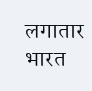लगातार भारत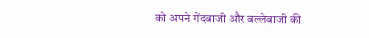को अपने गेंदबाजी और बल्लेबाजी की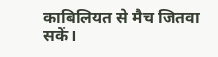काबिलियत से मैच जितवा सकें।